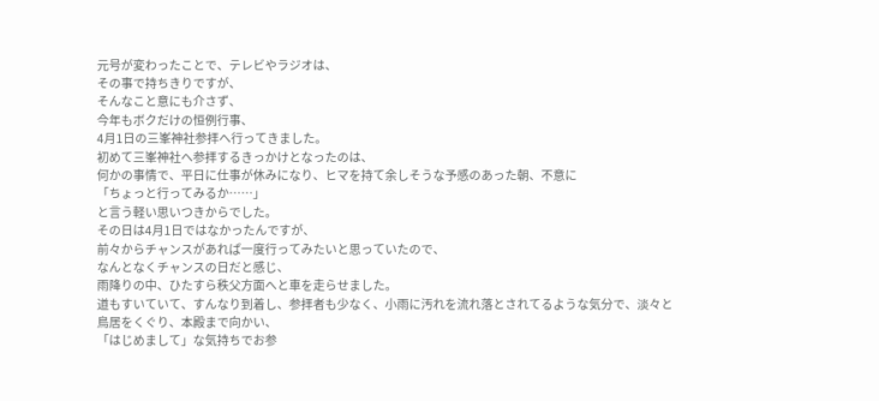元号が変わったことで、テレビやラジオは、
その事で持ちきりですが、
そんなこと意にも介さず、
今年もボクだけの恒例行事、
4月1日の三峯神社参拝へ行ってきました。
初めて三峯神社へ参拝するきっかけとなったのは、
何かの事情で、平日に仕事が休みになり、ヒマを持て余しそうな予感のあった朝、不意に
「ちょっと行ってみるか……」
と言う軽い思いつきからでした。
その日は4月1日ではなかったんですが、
前々からチャンスがあれぱ一度行ってみたいと思っていたので、
なんとなくチャンスの日だと感じ、
雨降りの中、ひたすら秩父方面へと車を走らせました。
道もすいていて、すんなり到着し、参拝者も少なく、小雨に汚れを流れ落とされてるような気分で、淡々と鳥居をくぐり、本殿まで向かい、
「はじめまして」な気持ちでお参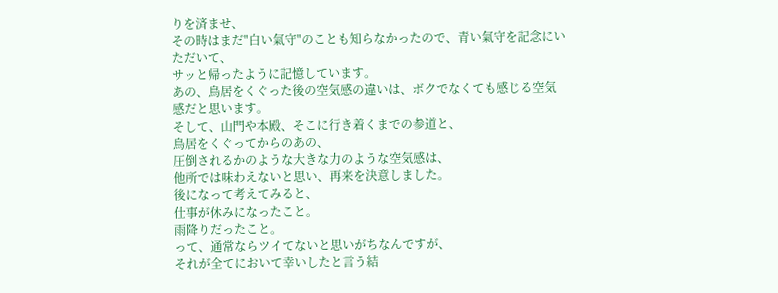りを済ませ、
その時はまだ"白い氣守"のことも知らなかったので、青い氣守を記念にいただいて、
サッと帰ったように記憶しています。
あの、鳥居をくぐった後の空気感の違いは、ボクでなくても感じる空気感だと思います。
そして、山門や本殿、そこに行き着くまでの参道と、
鳥居をくぐってからのあの、
圧倒されるかのような大きな力のような空気感は、
他所では味わえないと思い、再来を決意しました。
後になって考えてみると、
仕事が休みになったこと。
雨降りだったこと。
って、通常ならツイてないと思いがちなんですが、
それが全てにおいて幸いしたと言う結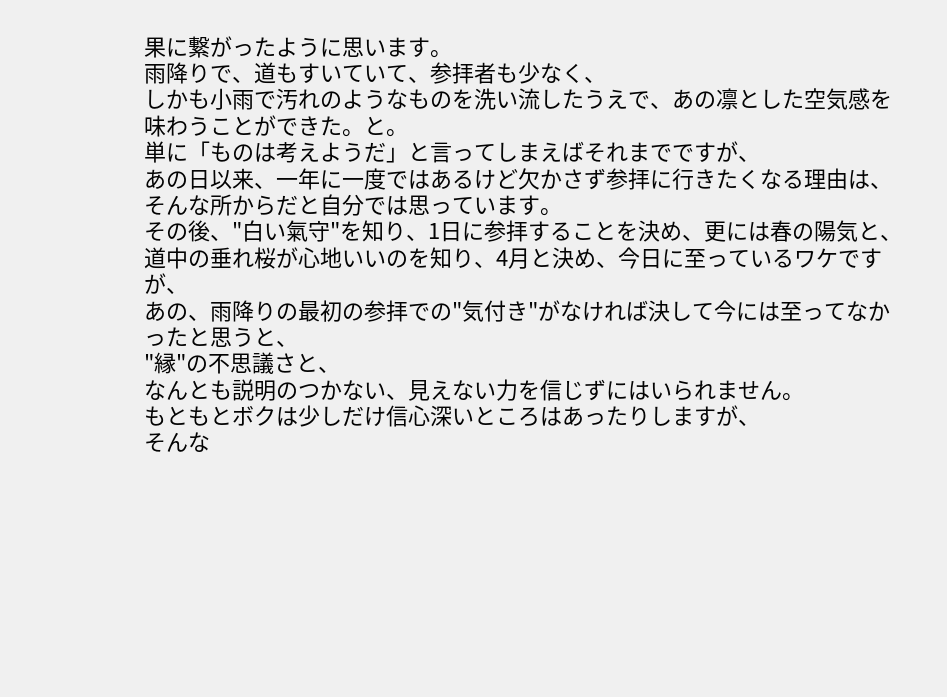果に繋がったように思います。
雨降りで、道もすいていて、参拝者も少なく、
しかも小雨で汚れのようなものを洗い流したうえで、あの凛とした空気感を味わうことができた。と。
単に「ものは考えようだ」と言ってしまえばそれまでですが、
あの日以来、一年に一度ではあるけど欠かさず参拝に行きたくなる理由は、そんな所からだと自分では思っています。
その後、"白い氣守"を知り、1日に参拝することを決め、更には春の陽気と、道中の垂れ桜が心地いいのを知り、4月と決め、今日に至っているワケですが、
あの、雨降りの最初の参拝での"気付き"がなければ決して今には至ってなかったと思うと、
"縁"の不思議さと、
なんとも説明のつかない、見えない力を信じずにはいられません。
もともとボクは少しだけ信心深いところはあったりしますが、
そんな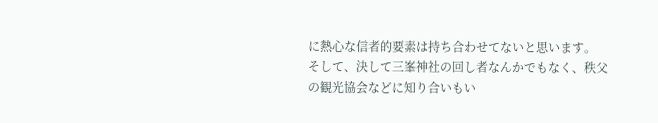に熱心な信者的要素は持ち合わせてないと思います。
そして、決して三峯神社の回し者なんかでもなく、秩父の観光協会などに知り合いもい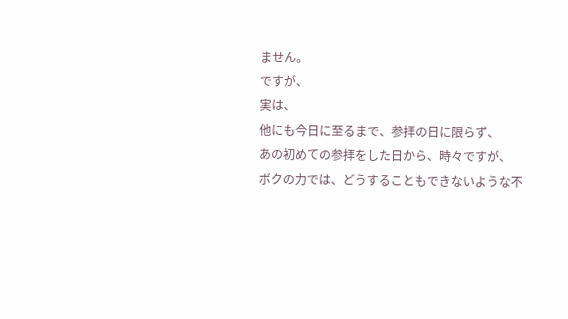ません。
ですが、
実は、
他にも今日に至るまで、参拝の日に限らず、
あの初めての参拝をした日から、時々ですが、
ボクの力では、どうすることもできないような不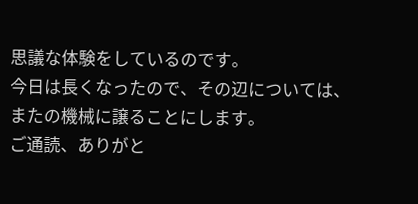思議な体験をしているのです。
今日は長くなったので、その辺については、
またの機械に譲ることにします。
ご通読、ありがと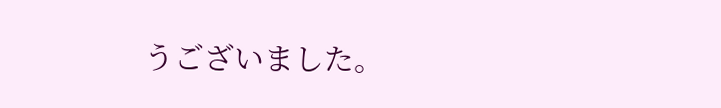うございました。